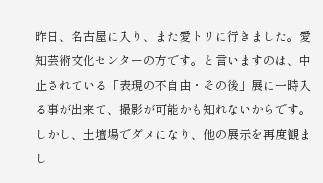昨日、名古屋に入り、また愛トリに行きました。愛知芸術文化センターの方です。と言いますのは、中止されている「表現の不自由・その後」展に一時入る事が出来て、撮影が可能かも知れないからです。しかし、土壇場でダメになり、他の展示を再度観まし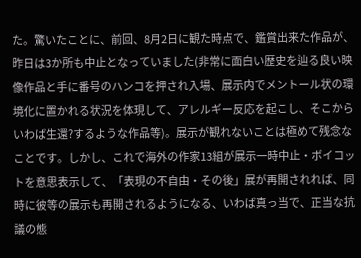た。驚いたことに、前回、8月2日に観た時点で、鑑賞出来た作品が、昨日は3か所も中止となっていました(非常に面白い歴史を辿る良い映像作品と手に番号のハンコを押され入場、展示内でメントール状の環境化に置かれる状況を体現して、アレルギー反応を起こし、そこからいわば生還?するような作品等)。展示が観れないことは極めて残念なことです。しかし、これで海外の作家13組が展示一時中止・ボイコットを意思表示して、「表現の不自由・その後」展が再開されれば、同時に彼等の展示も再開されるようになる、いわば真っ当で、正当な抗議の態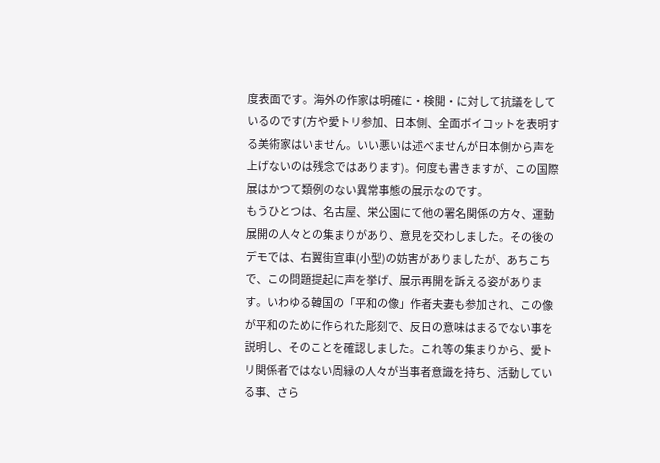度表面です。海外の作家は明確に・検閲・に対して抗議をしているのです(方や愛トリ参加、日本側、全面ボイコットを表明する美術家はいません。いい悪いは述べませんが日本側から声を上げないのは残念ではあります)。何度も書きますが、この国際展はかつて類例のない異常事態の展示なのです。
もうひとつは、名古屋、栄公園にて他の署名関係の方々、運動展開の人々との集まりがあり、意見を交わしました。その後のデモでは、右翼街宣車(小型)の妨害がありましたが、あちこちで、この問題提起に声を挙げ、展示再開を訴える姿があります。いわゆる韓国の「平和の像」作者夫妻も参加され、この像が平和のために作られた彫刻で、反日の意味はまるでない事を説明し、そのことを確認しました。これ等の集まりから、愛トリ関係者ではない周縁の人々が当事者意識を持ち、活動している事、さら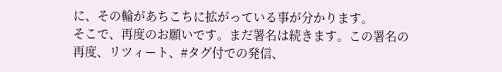に、その輪があちこちに拡がっている事が分かります。
そこで、再度のお願いです。まだ署名は続きます。この署名の再度、リツィート、#タグ付での発信、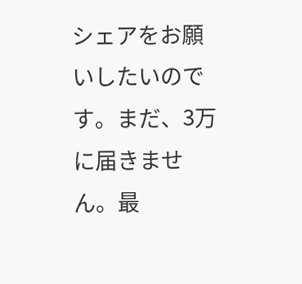シェアをお願いしたいのです。まだ、3万に届きません。最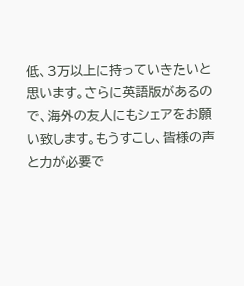低、3万以上に持っていきたいと思います。さらに英語版があるので、海外の友人にもシェアをお願い致します。もうすこし、皆様の声と力が必要で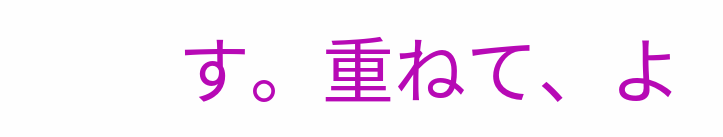す。重ねて、よ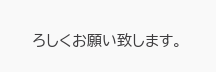ろしくお願い致します。